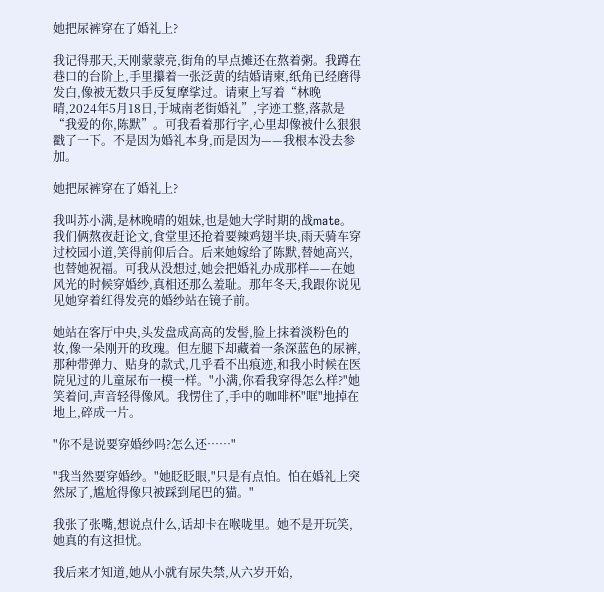她把尿裤穿在了婚礼上?

我记得那天,天刚蒙蒙亮,街角的早点摊还在熬着粥。我蹲在巷口的台阶上,手里攥着一张泛黄的结婚请柬,纸角已经磨得发白,像被无数只手反复摩挲过。请柬上写着“林晚晴,2024年5月18日,于城南老街婚礼”,字迹工整,落款是“我爱的你,陈默”。可我看着那行字,心里却像被什么狠狠戳了一下。不是因为婚礼本身,而是因为——我根本没去参加。

她把尿裤穿在了婚礼上?

我叫苏小满,是林晚晴的姐妹,也是她大学时期的战mate。我们俩熬夜赶论文,食堂里还抢着要辣鸡翅半块,雨天骑车穿过校园小道,笑得前仰后合。后来她嫁给了陈默,替她高兴,也替她祝福。可我从没想过,她会把婚礼办成那样——在她风光的时候穿婚纱,真相还那么羞耻。那年冬天,我跟你说见见她穿着红得发亮的婚纱站在镜子前。

她站在客厅中央,头发盘成高高的发髻,脸上抹着淡粉色的妆,像一朵刚开的玫瑰。但左腿下却藏着一条深蓝色的尿裤,那种带弹力、贴身的款式,几乎看不出痕迹,和我小时候在医院见过的儿童尿布一模一样。"小满,你看我穿得怎么样?"她笑着问,声音轻得像风。我愣住了,手中的咖啡杯"哐"地掉在地上,碎成一片。

"你不是说要穿婚纱吗?怎么还……"

"我当然要穿婚纱。"她眨眨眼,"只是有点怕。怕在婚礼上突然尿了,尴尬得像只被踩到尾巴的猫。"

我张了张嘴,想说点什么,话却卡在喉咙里。她不是开玩笑,她真的有这担忧。

我后来才知道,她从小就有尿失禁,从六岁开始,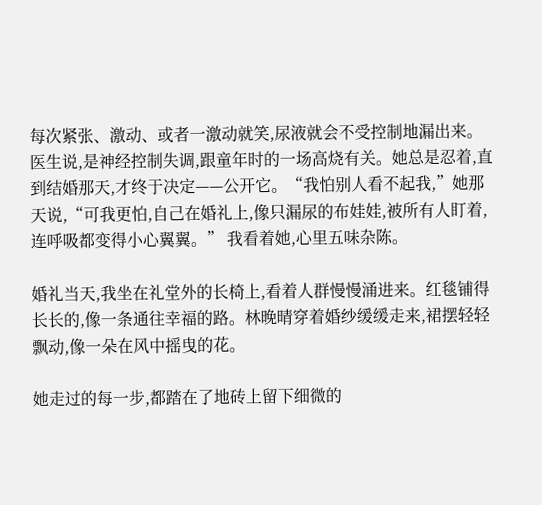每次紧张、激动、或者一激动就笑,尿液就会不受控制地漏出来。医生说,是神经控制失调,跟童年时的一场高烧有关。她总是忍着,直到结婚那天,才终于决定——公开它。“我怕别人看不起我,”她那天说,“可我更怕,自己在婚礼上,像只漏尿的布娃娃,被所有人盯着,连呼吸都变得小心翼翼。” 我看着她,心里五味杂陈。

婚礼当天,我坐在礼堂外的长椅上,看着人群慢慢涌进来。红毯铺得长长的,像一条通往幸福的路。林晚晴穿着婚纱缓缓走来,裙摆轻轻飘动,像一朵在风中摇曳的花。

她走过的每一步,都踏在了地砖上留下细微的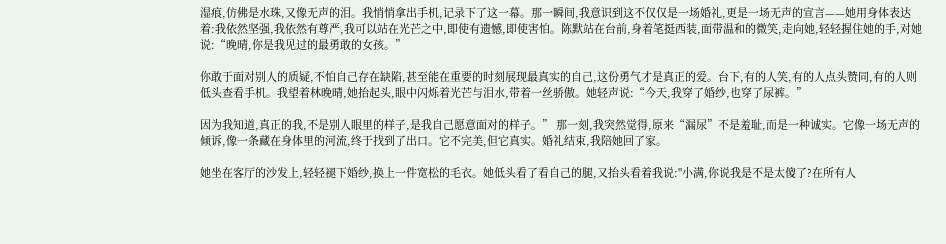湿痕,仿佛是水珠,又像无声的泪。我悄悄拿出手机,记录下了这一幕。那一瞬间,我意识到这不仅仅是一场婚礼,更是一场无声的宣言——她用身体表达着:我依然坚强,我依然有尊严,我可以站在光芒之中,即使有遗憾,即使害怕。陈默站在台前,身着笔挺西装,面带温和的微笑,走向她,轻轻握住她的手,对她说:“晚晴,你是我见过的最勇敢的女孩。”

你敢于面对别人的质疑,不怕自己存在缺陷,甚至能在重要的时刻展现最真实的自己,这份勇气才是真正的爱。台下,有的人笑,有的人点头赞同,有的人则低头查看手机。我望着林晚晴,她抬起头,眼中闪烁着光芒与泪水,带着一丝骄傲。她轻声说:“今天,我穿了婚纱,也穿了尿裤。”

因为我知道,真正的我,不是别人眼里的样子,是我自己愿意面对的样子。” 那一刻,我突然觉得,原来“漏尿”不是羞耻,而是一种诚实。它像一场无声的倾诉,像一条藏在身体里的河流,终于找到了出口。它不完美,但它真实。婚礼结束,我陪她回了家。

她坐在客厅的沙发上,轻轻褪下婚纱,换上一件宽松的毛衣。她低头看了看自己的腿,又抬头看着我说:"小满,你说我是不是太傻了?在所有人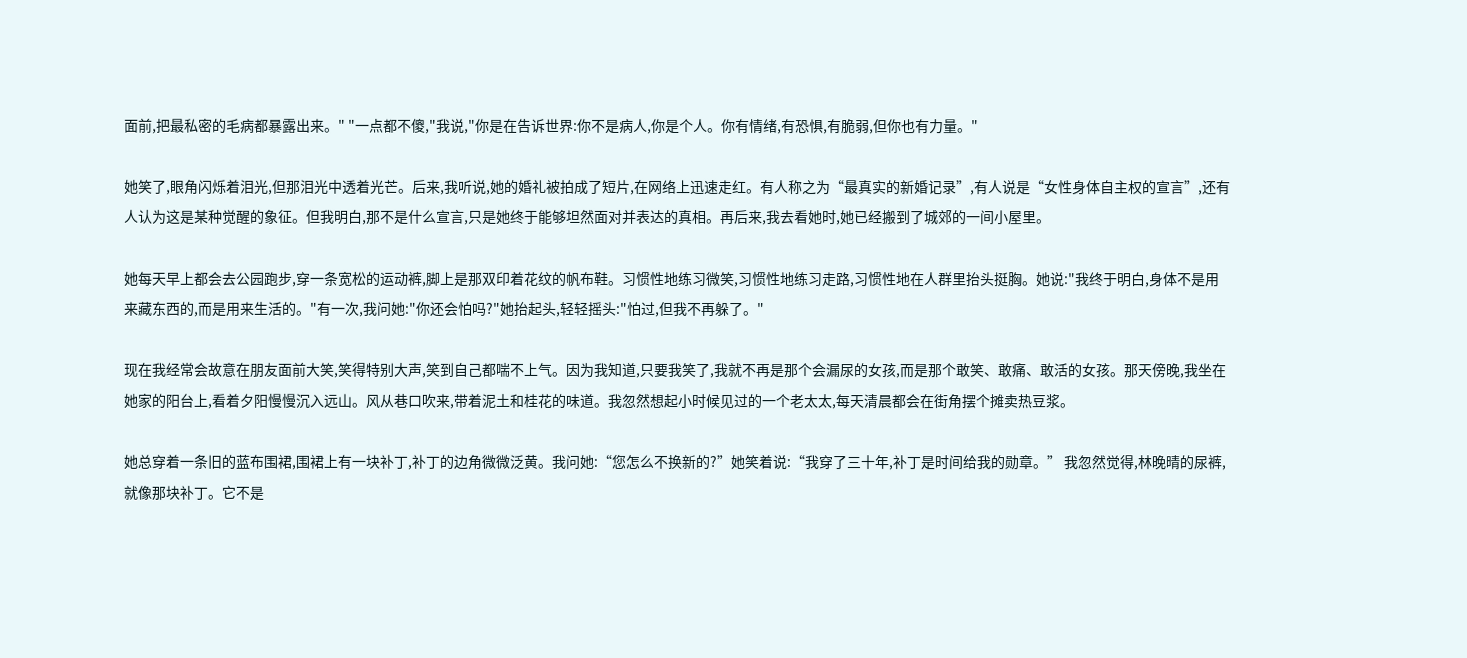面前,把最私密的毛病都暴露出来。" "一点都不傻,"我说,"你是在告诉世界:你不是病人,你是个人。你有情绪,有恐惧,有脆弱,但你也有力量。"

她笑了,眼角闪烁着泪光,但那泪光中透着光芒。后来,我听说,她的婚礼被拍成了短片,在网络上迅速走红。有人称之为“最真实的新婚记录”,有人说是“女性身体自主权的宣言”,还有人认为这是某种觉醒的象征。但我明白,那不是什么宣言,只是她终于能够坦然面对并表达的真相。再后来,我去看她时,她已经搬到了城郊的一间小屋里。

她每天早上都会去公园跑步,穿一条宽松的运动裤,脚上是那双印着花纹的帆布鞋。习惯性地练习微笑,习惯性地练习走路,习惯性地在人群里抬头挺胸。她说:"我终于明白,身体不是用来藏东西的,而是用来生活的。"有一次,我问她:"你还会怕吗?"她抬起头,轻轻摇头:"怕过,但我不再躲了。"

现在我经常会故意在朋友面前大笑,笑得特别大声,笑到自己都喘不上气。因为我知道,只要我笑了,我就不再是那个会漏尿的女孩,而是那个敢笑、敢痛、敢活的女孩。那天傍晚,我坐在她家的阳台上,看着夕阳慢慢沉入远山。风从巷口吹来,带着泥土和桂花的味道。我忽然想起小时候见过的一个老太太,每天清晨都会在街角摆个摊卖热豆浆。

她总穿着一条旧的蓝布围裙,围裙上有一块补丁,补丁的边角微微泛黄。我问她:“您怎么不换新的?”她笑着说:“我穿了三十年,补丁是时间给我的勋章。” 我忽然觉得,林晚晴的尿裤,就像那块补丁。它不是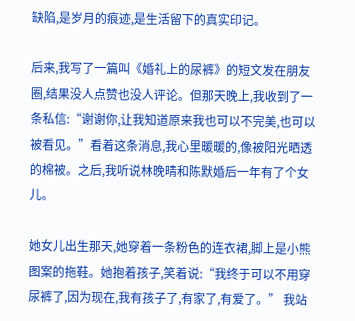缺陷,是岁月的痕迹,是生活留下的真实印记。

后来,我写了一篇叫《婚礼上的尿裤》的短文发在朋友圈,结果没人点赞也没人评论。但那天晚上,我收到了一条私信:“谢谢你,让我知道原来我也可以不完美,也可以被看见。”看着这条消息,我心里暖暖的,像被阳光晒透的棉被。之后,我听说林晚晴和陈默婚后一年有了个女儿。

她女儿出生那天,她穿着一条粉色的连衣裙,脚上是小熊图案的拖鞋。她抱着孩子,笑着说:“我终于可以不用穿尿裤了,因为现在,我有孩子了,有家了,有爱了。” 我站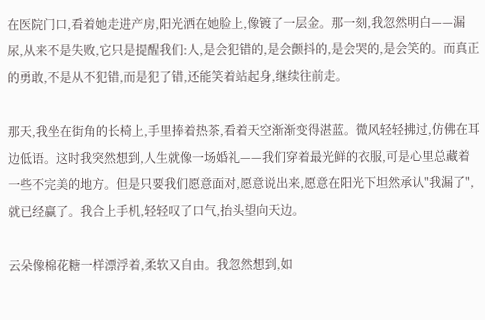在医院门口,看着她走进产房,阳光洒在她脸上,像镀了一层金。那一刻,我忽然明白——漏尿,从来不是失败,它只是提醒我们:人,是会犯错的,是会颤抖的,是会哭的,是会笑的。而真正的勇敢,不是从不犯错,而是犯了错,还能笑着站起身,继续往前走。

那天,我坐在街角的长椅上,手里捧着热茶,看着天空渐渐变得湛蓝。微风轻轻拂过,仿佛在耳边低语。这时我突然想到,人生就像一场婚礼——我们穿着最光鲜的衣服,可是心里总藏着一些不完美的地方。但是只要我们愿意面对,愿意说出来,愿意在阳光下坦然承认"我漏了",就已经赢了。我合上手机,轻轻叹了口气,抬头望向天边。

云朵像棉花糖一样漂浮着,柔软又自由。我忽然想到,如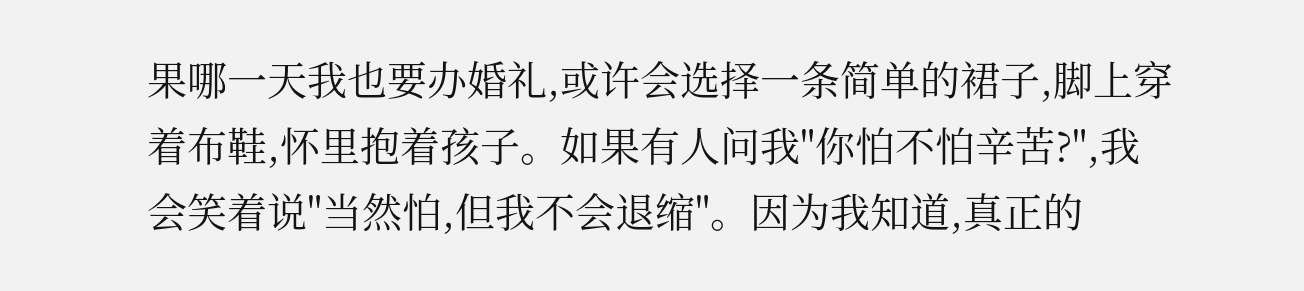果哪一天我也要办婚礼,或许会选择一条简单的裙子,脚上穿着布鞋,怀里抱着孩子。如果有人问我"你怕不怕辛苦?",我会笑着说"当然怕,但我不会退缩"。因为我知道,真正的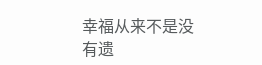幸福从来不是没有遗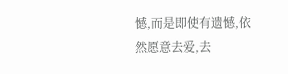憾,而是即使有遗憾,依然愿意去爱,去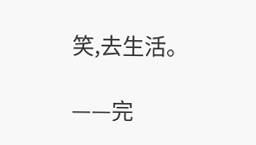笑,去生活。

——完